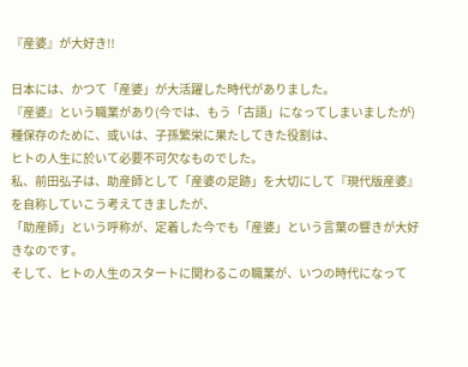『産婆』が大好き!!

日本には、かつて「産婆」が大活躍した時代がありました。
『産婆』という職業があり(今では、もう「古語」になってしまいましたが)種保存のために、或いは、子孫繁栄に果たしてきた役割は、
ヒトの人生に於いて必要不可欠なものでした。
私、前田弘子は、助産師として「産婆の足跡」を大切にして『現代版産婆』を自称していこう考えてきましたが、
「助産師」という呼称が、定着した今でも「産婆」という言葉の響きが大好きなのです。
そして、ヒトの人生のスタートに関わるこの職業が、いつの時代になって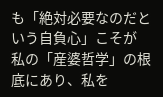も「絶対必要なのだという自負心」こそが
私の「産婆哲学」の根底にあり、私を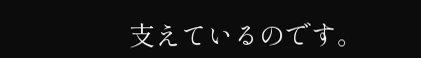支えているのです。